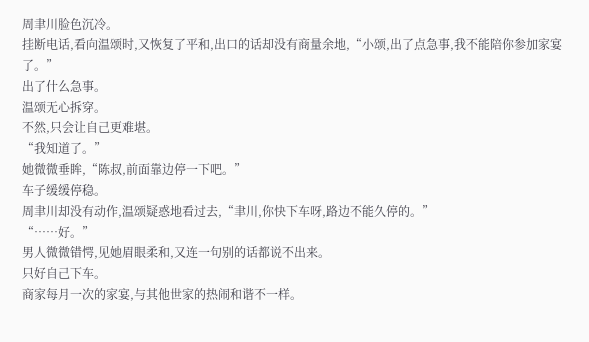周聿川脸色沉冷。
挂断电话,看向温颂时,又恢复了平和,出口的话却没有商量余地,“小颂,出了点急事,我不能陪你参加家宴了。”
出了什么急事。
温颂无心拆穿。
不然,只会让自己更难堪。
“我知道了。”
她微微垂眸,“陈叔,前面靠边停一下吧。”
车子缓缓停稳。
周聿川却没有动作,温颂疑惑地看过去,“聿川,你快下车呀,路边不能久停的。”
“……好。”
男人微微错愕,见她眉眼柔和,又连一句别的话都说不出来。
只好自己下车。
商家每月一次的家宴,与其他世家的热闹和谐不一样。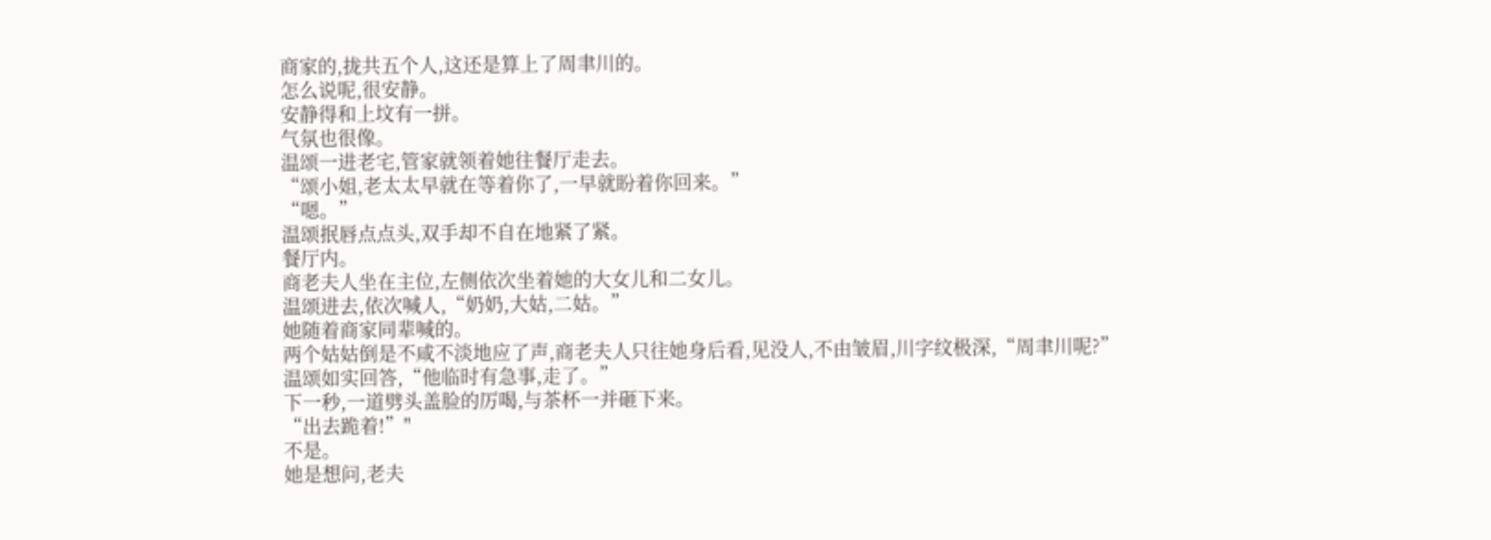商家的,拢共五个人,这还是算上了周聿川的。
怎么说呢,很安静。
安静得和上坟有一拼。
气氛也很像。
温颂一进老宅,管家就领着她往餐厅走去。
“颂小姐,老太太早就在等着你了,一早就盼着你回来。”
“嗯。”
温颂抿唇点点头,双手却不自在地紧了紧。
餐厅内。
商老夫人坐在主位,左侧依次坐着她的大女儿和二女儿。
温颂进去,依次喊人,“奶奶,大姑,二姑。”
她随着商家同辈喊的。
两个姑姑倒是不咸不淡地应了声,商老夫人只往她身后看,见没人,不由皱眉,川字纹极深,“周聿川呢?”
温颂如实回答,“他临时有急事,走了。”
下一秒,一道劈头盖脸的厉喝,与茶杯一并砸下来。
“出去跪着!”"
不是。
她是想问,老夫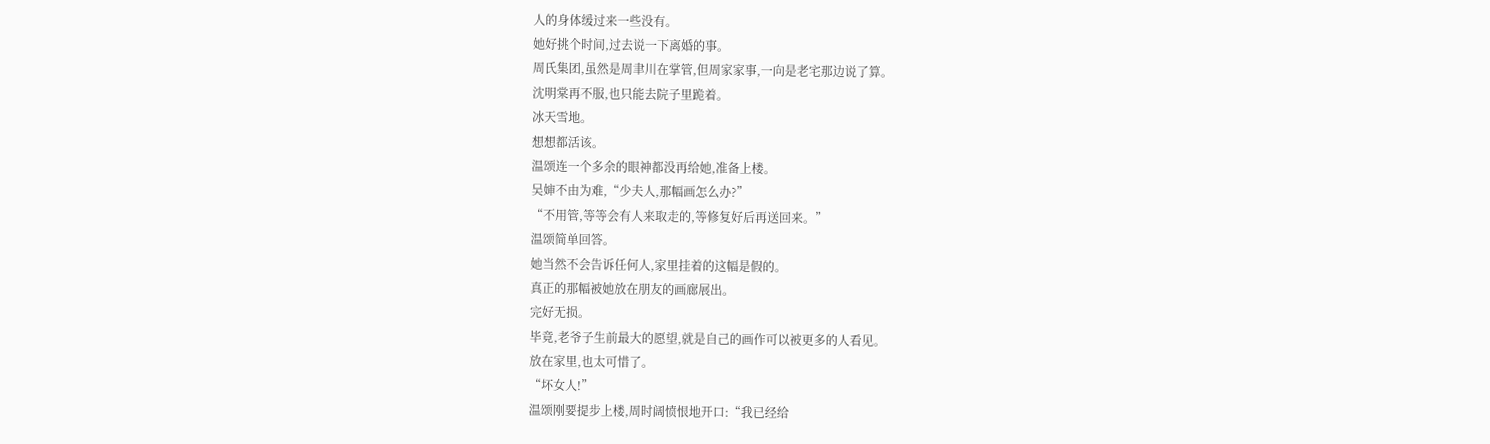人的身体缓过来一些没有。
她好挑个时间,过去说一下离婚的事。
周氏集团,虽然是周聿川在掌管,但周家家事,一向是老宅那边说了算。
沈明棠再不服,也只能去院子里跪着。
冰天雪地。
想想都活该。
温颂连一个多余的眼神都没再给她,准备上楼。
吴婶不由为难,“少夫人,那幅画怎么办?”
“不用管,等等会有人来取走的,等修复好后再送回来。”
温颂简单回答。
她当然不会告诉任何人,家里挂着的这幅是假的。
真正的那幅被她放在朋友的画廊展出。
完好无损。
毕竟,老爷子生前最大的愿望,就是自己的画作可以被更多的人看见。
放在家里,也太可惜了。
“坏女人!”
温颂刚要提步上楼,周时阔愤恨地开口:“我已经给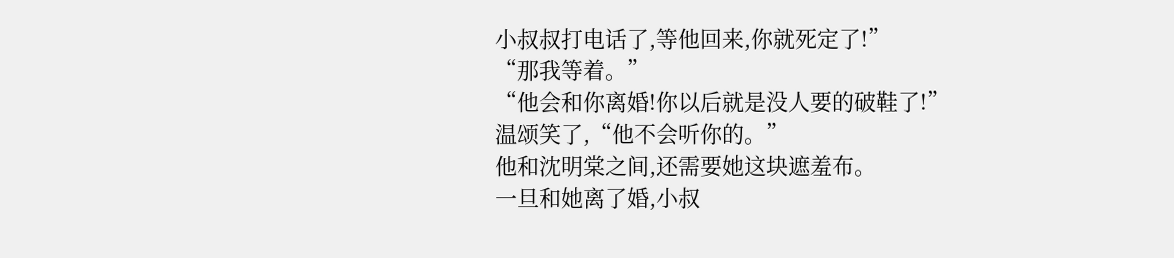小叔叔打电话了,等他回来,你就死定了!”
“那我等着。”
“他会和你离婚!你以后就是没人要的破鞋了!”
温颂笑了,“他不会听你的。”
他和沈明棠之间,还需要她这块遮羞布。
一旦和她离了婚,小叔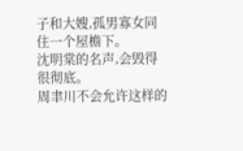子和大嫂,孤男寡女同住一个屋檐下。
沈明棠的名声,会毁得很彻底。
周聿川不会允许这样的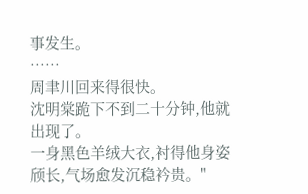事发生。
……
周聿川回来得很快。
沈明棠跪下不到二十分钟,他就出现了。
一身黑色羊绒大衣,衬得他身姿颀长,气场愈发沉稳衿贵。"